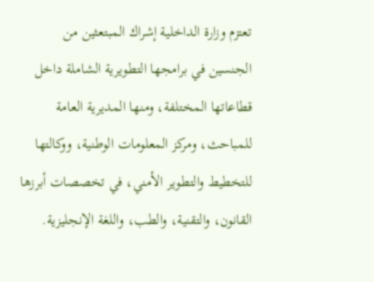تعتزم وزارة الداخلية إشراك المبتعثين من الجنسين في برامجها التطويرية الشاملة داخل قطاعاتها المختلفة، ومنها المديرية العامة للمباحث، ومركز المعلومات الوطنية، ووكالتها للتخطيط والتطوير الأمني، في تخصصات أبرزها القانون، والتقنية، والطب، واللغة الإنجليزية.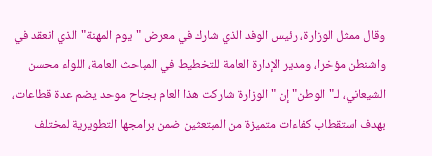وقال ممثل الوزارة، رئيس الوفد الذي شارك في معرض "يوم المهنة"الذي انعقد في واشنطن مؤخرا، ومدير الإدارة العامة للتخطيط في المباحث العامة، اللواء محسن الشيعاني، لـ"الوطن" إن "الوزارة شاركت هذا العام بجناح موحد يضم عدة قطاعات، بهدف استقطاب كفاءات متميزة من المبتعثين ضمن برامجها التطويرية لمختلف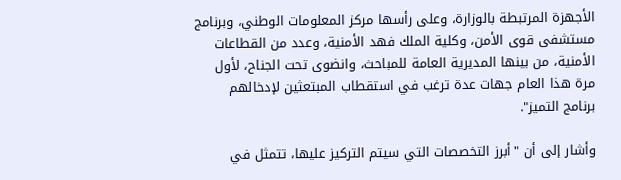الأجهزة المرتبطة بالوزارة، وعلى رأسها مركز المعلومات الوطني، وبرنامج مستشفى قوى الأمن، وكلية الملك فهد الأمنية، وعدد من القطاعات الأمنية، من بينها المديرية العامة للمباحث، وانضوى تحت الجناح، لأول مرة هذا العام جهات عدة ترغب في استقطاب المبتعثين لإدخالهم برنامج التميز".

وأشار إلى أن "أبرز التخصصات التي سيتم التركيز عليها، تتمثل في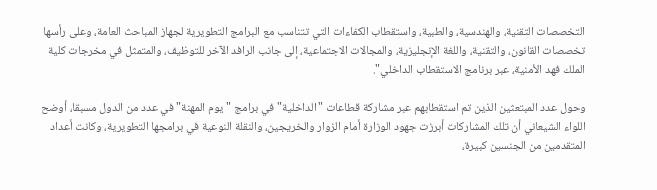التخصصات التقنية، والهندسية، والطبية، واستقطاب الكفاءات التي تتناسب مع البرامج التطويرية لجهاز المباحث العامة، وعلى رأسها تخصصات القانون، والتقنية، واللغة الإنجليزية، والمجالات الاجتماعية، إلى جانب الرافد الآخر للتوظيف، والمتمثل في مخرجات كلية الملك فهد الأمنية، عبر برنامج الاستقطاب الداخلي".

وحول عدد المبتعثين الذين تم استقطابهم عبر مشاركة قطاعات "الداخلية" في برامج "يوم المهنة" في عدد من الدول مسبقا، أوضح اللواء الشيعاني أن تلك المشاركات أبرزت جهود الوزارة أمام الزوار والخريجين، والنقلة النوعية في برامجها التطويرية، وكانت أعداد المتقدمين من الجنسين كبيرة،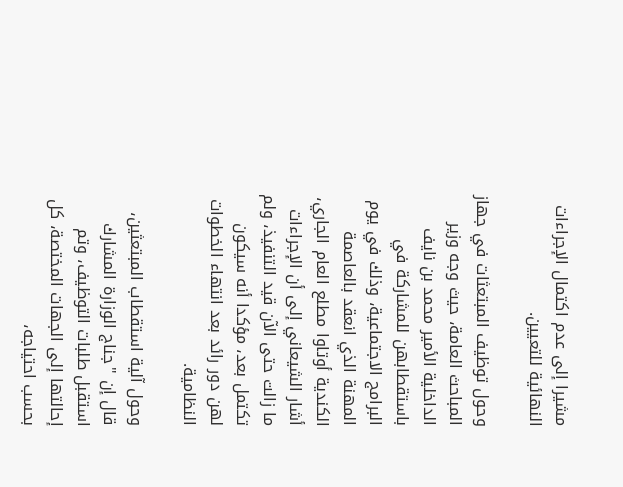مشيرا إلى عدم اكتمال الإجراءات النهائية للتعيين.

وحول توظيف المبتعثات في جهاز المباحث العامة، حيث وجه وزير الداخلية الأمير محمد بن نايف باستقطابهن للمشاركة في البرامج الاجتماعية، وذلك في يوم المهنة الذي انعقد بالعاصمة الكندية أوتاوا مطلع العام الجاري، أشار الشيعاني إلى أن الإجراءات ما زالت حتى الآن قيد التنفيذ، ولم تكتمل بعد، مؤكدا أنه سيكون لهن دور رائد بعد انتهاء الخطوات النظامية.

وحول آلية استقطاب المبتعثين، قال إن "جناج الوزارة المشارك استقبل طلبات التوظيف، وتم إحالتها إلى الجهات المختصة، كل بحسب احتياجه،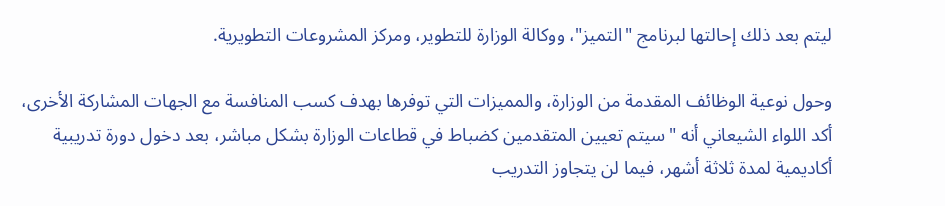ليتم بعد ذلك إحالتها لبرنامج "التميز"، ووكالة الوزارة للتطوير، ومركز المشروعات التطويرية.

وحول نوعية الوظائف المقدمة من الوزارة، والمميزات التي توفرها بهدف كسب المنافسة مع الجهات المشاركة الأخرى، أكد اللواء الشيعاني أنه "سيتم تعيين المتقدمين كضباط في قطاعات الوزارة بشكل مباشر، بعد دخول دورة تدريبية أكاديمية لمدة ثلاثة أشهر، فيما لن يتجاوز التدريب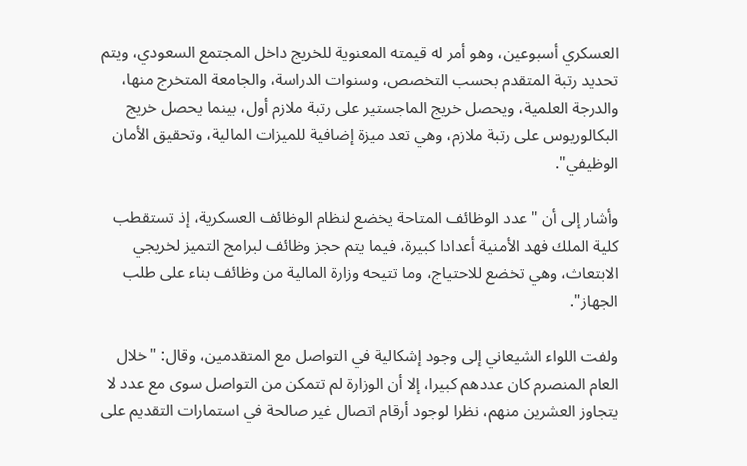العسكري أسبوعين، وهو أمر له قيمته المعنوية للخريج داخل المجتمع السعودي، ويتم تحديد رتبة المتقدم بحسب التخصص، وسنوات الدراسة، والجامعة المتخرج منها، والدرجة العلمية، ويحصل خريج الماجستير على رتبة ملازم أول، بينما يحصل خريج البكالوريوس على رتبة ملازم، وهي تعد ميزة إضافية للميزات المالية، وتحقيق الأمان الوظيفي".

وأشار إلى أن "عدد الوظائف المتاحة يخضع لنظام الوظائف العسكرية، إذ تستقطب كلية الملك فهد الأمنية أعدادا كبيرة، فيما يتم حجز وظائف لبرامج التميز لخريجي الابتعاث، وهي تخضع للاحتياج، وما تتيحه وزارة المالية من وظائف بناء على طلب الجهاز".

ولفت اللواء الشيعاني إلى وجود إشكالية في التواصل مع المتقدمين، وقال: "خلال العام المنصرم كان عددهم كبيرا، إلا أن الوزارة لم تتمكن من التواصل سوى مع عدد لا يتجاوز العشرين منهم، نظرا لوجود أرقام اتصال غير صالحة في استمارات التقديم على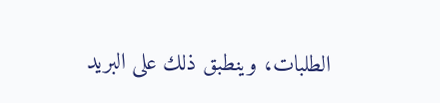الطلبات، وينطبق ذلك على البريد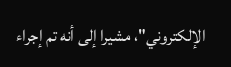الإلكتروني"، مشيرا إلى أنه تم إجراء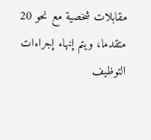مقابلات شخصية مع نحو 20 متقدما، ويتم إنهاء إجراءات التوظيف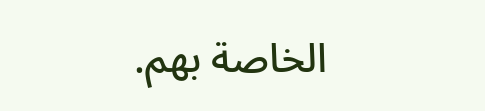الخاصة بهم.